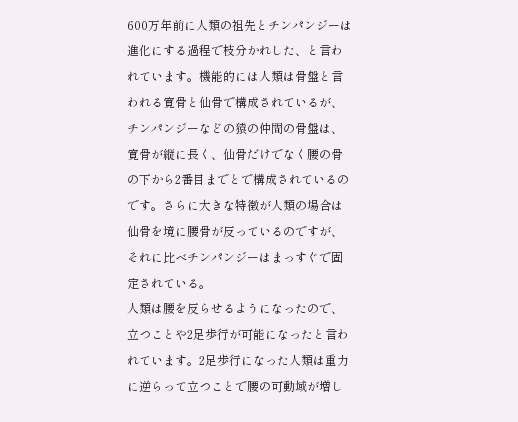600万年前に人類の祖先とチンパンジーは進化にする過程で枝分かれした、と言われています。機能的には人類は骨盤と言われる寛骨と仙骨で構成されているが、チンパンジーなどの猿の仲間の骨盤は、寛骨が縦に長く、仙骨だけでなく腰の骨の下から2番目までとで構成されているのです。さらに大きな特徴が人類の場合は仙骨を境に腰骨が反っているのですが、それに比べチンパンジーはまっすぐで固定されている。
人類は腰を反らせるようになったので、立つことや2足歩行が可能になったと言われています。2足歩行になった人類は重力に逆らって立つことで腰の可動域が増し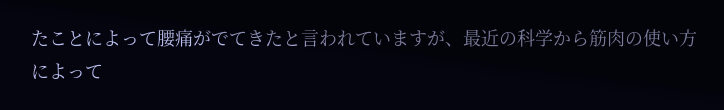たことによって腰痛がでてきたと言われていますが、最近の科学から筋肉の使い方によって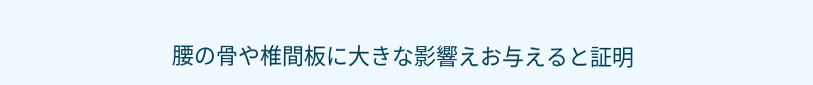腰の骨や椎間板に大きな影響えお与えると証明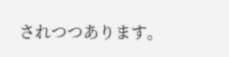されつつあります。